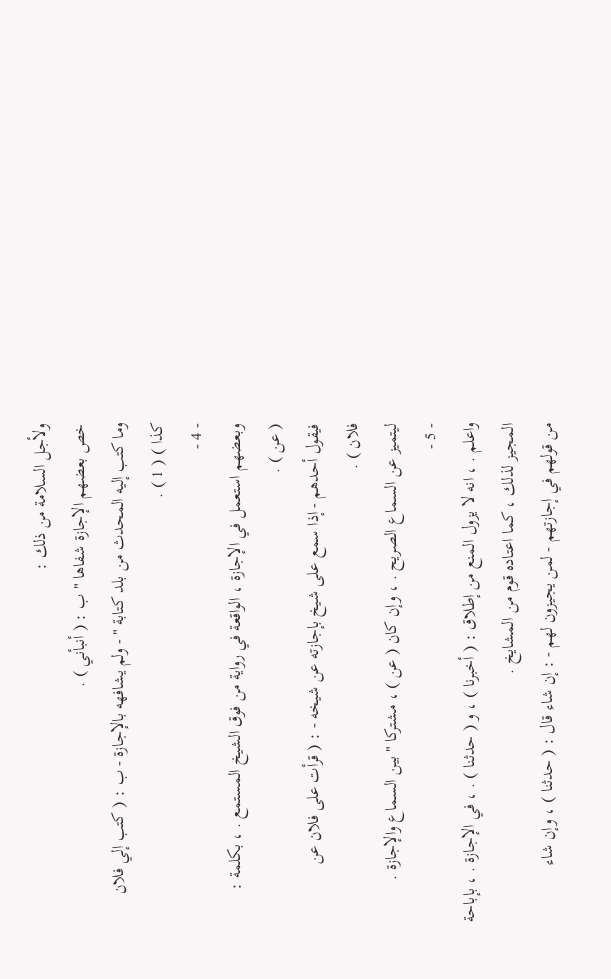ولأجل السلامة من ذلك :
خص بعضهم الإجازة شفاها " ب : ( أنبأني ) .
وما كتب إليه المحدث من بلد كتابة " - ولم يشافهه بالإجازة - ب : ( كتب إلي فلان
كذا ) ( 1 ) .
- 4 -
وبعضهم استعمل في الإجازة ، الواقعة في رواية من فوق الشيخ المستمع . ، بكلمة :
( عن ) .
فيقول أحدهم - إذا سمع على شيخ بإجازته عن شيخه - : ( قرأت على فلان عن
فلان ) .
ليتميز عن السماع الصريح . ، وإن كان ( عن ) ، مشتركا " بين السماع والإجازة .
- 5 -
واعلم . ، انه لا يزول المنع من إطلاق : ( أخبرنا ) ، و ( حدثنا ) . ، في الإجازة . ، بإباحة
المجيز لذلك ، كما اعتاده قوم من المشايخ .
من قولهم في إجازتهم - لمن يجيزون لهم - : إن شاء قال : ( حدثنا ) ، وإن شاء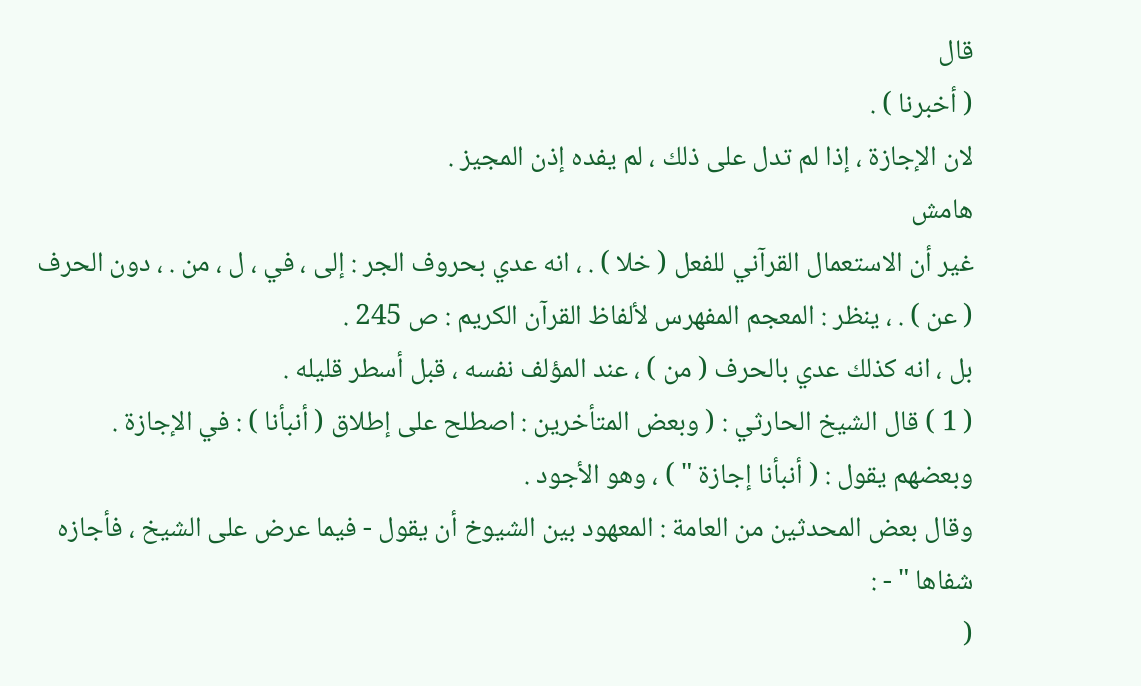قال
( أخبرنا ) .
لان الإجازة ، إذا لم تدل على ذلك ، لم يفده إذن المجيز .
هامش
غير أن الاستعمال القرآني للفعل ( خلا ) . ، انه عدي بحروف الجر : إلى ، في ، ل ، من . ، دون الحرف
( عن ) . ، ينظر : المعجم المفهرس لألفاظ القرآن الكريم : ص 245 .
بل ، انه كذلك عدي بالحرف ( من ) ، عند المؤلف نفسه ، قبل أسطر قليله .
( 1 ) قال الشيخ الحارثي : ( وبعض المتأخرين : اصطلح على إطلاق ( أنبأنا ) : في الإجازة .
وبعضهم يقول : ( أنبأنا إجازة " ) ، وهو الأجود .
وقال بعض المحدثين من العامة : المعهود بين الشيوخ أن يقول - فيما عرض على الشيخ ، فأجازه شفاها " - :
(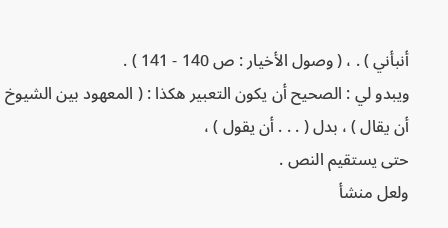أنبأني ) . ، ( وصول الأخيار : ص 140 - 141 ) .
ويبدو لي : الصحيح أن يكون التعبير هكذا : ( المعهود بين الشيوخ أن يقال ) ، بدل ( . . . أن يقول ) ،
حتى يستقيم النص .
ولعل منشأ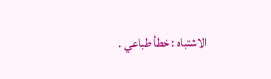الاشتباه : خطأ طباعي .